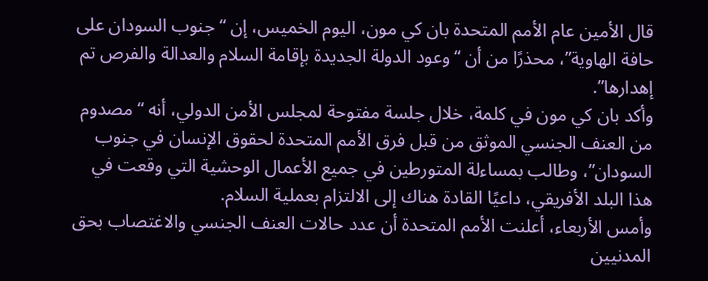قال الأمين عام الأمم المتحدة بان كي مون، اليوم الخميس، إن “جنوب السودان على حافة الهاوية”، محذرًا من أن “وعود الدولة الجديدة بإقامة السلام والعدالة والفرص تم إهدارها”.
وأكد بان كي مون في كلمة، خلال جلسة مفتوحة لمجلس الأمن الدولي، أنه “مصدوم من العنف الجنسي الموثق من قبل فرق الأمم المتحدة لحقوق الإنسان في جنوب السودان”، وطالب بمساءلة المتورطين في جميع الأعمال الوحشية التي وقعت في هذا البلد الأفريقي، داعيًا القادة هناك إلى الالتزام بعملية السلام.
وأمس الأربعاء، أعلنت الأمم المتحدة أن عدد حالات العنف الجنسي والاغتصاب بحق المدنيين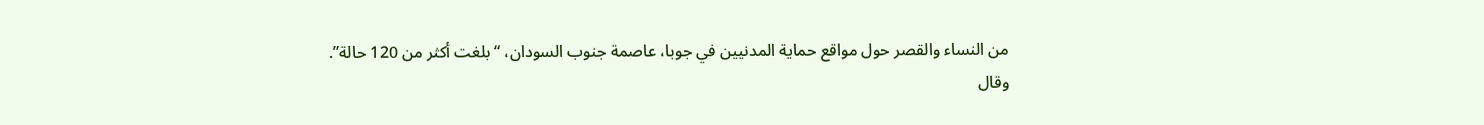من النساء والقصر حول مواقع حماية المدنيين في جوبا، عاصمة جنوب السودان، “بلغت أكثر من 120 حالة”.
وقال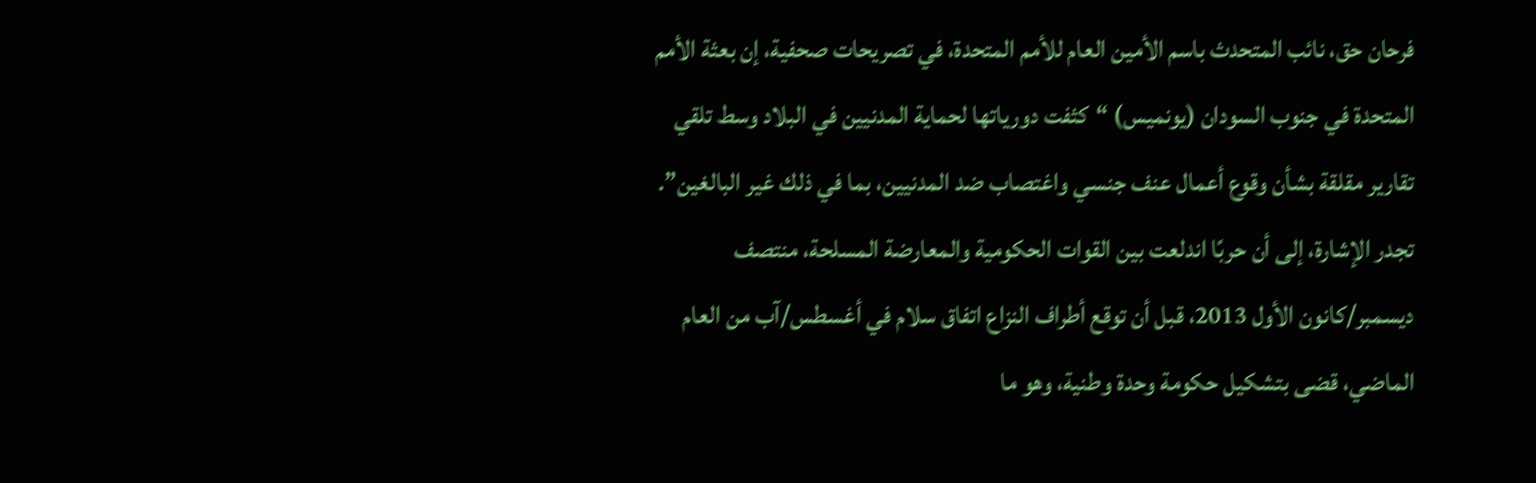فرحان حق، نائب المتحدث باسم الأمين العام للأمم المتحدة، في تصريحات صحفية، إن بعثة الأمم المتحدة في جنوب السودان (يونميس) “كثفت دورياتها لحماية المدنيين في البلاد وسط تلقي تقارير مقلقة بشأن وقوع أعمال عنف جنسي واغتصاب ضد المدنيين، بما في ذلك غير البالغين”.
تجدر الإشارة، إلى أن حربًا اندلعت بين القوات الحكومية والمعارضة المسلحة، منتصف ديسمبر/كانون الأول 2013، قبل أن توقع أطراف النزاع اتفاق سلام في أغسطس/آب من العام الماضي، قضى بتشكيل حكومة وحدة وطنية، وهو ما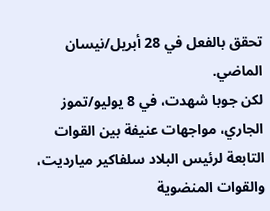تحقق بالفعل في 28 أبريل/نيسان الماضي.
لكن جوبا شهدت، في 8 يوليو/تموز الجاري، مواجهات عنيفة بين القوات التابعة لرئيس البلاد سلفاكير ميارديت، والقوات المنضوية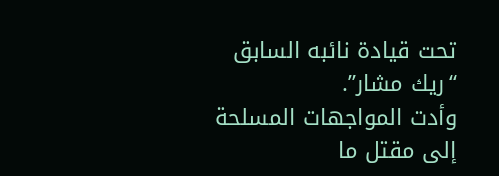تحت قيادة نائبه السابق “ريك مشار”.
وأدت المواجهات المسلحة إلى مقتل ما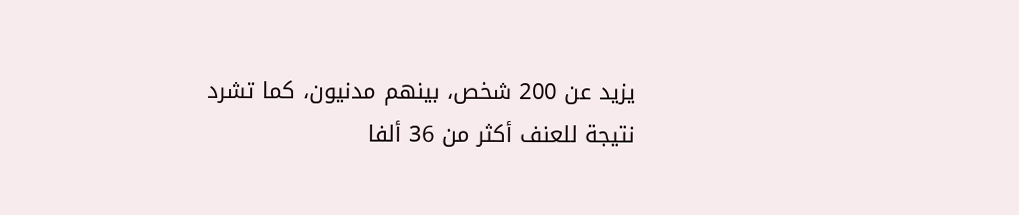يزيد عن 200 شخص، بينهم مدنيون، كما تشرد نتيجة للعنف أكثر من 36 ألفا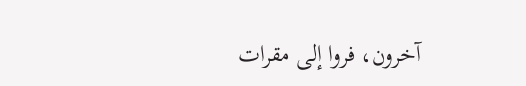آخرون، فروا إلى مقرات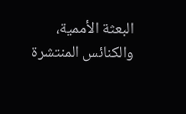البعثة الأممية، والكنائس المنتشرة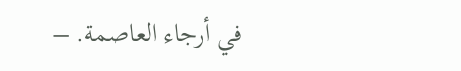في أرجاء العاصمة. –